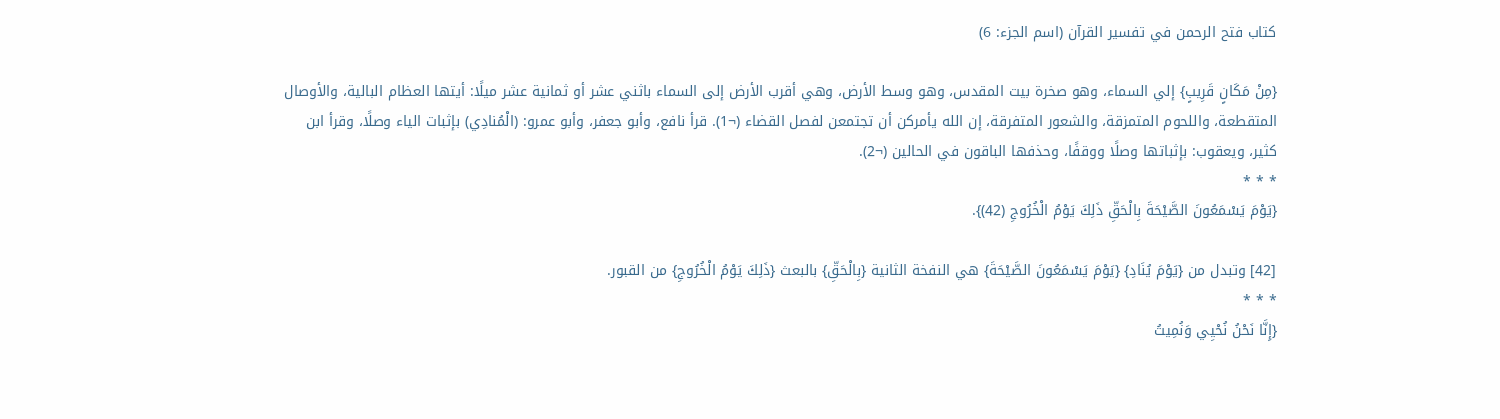كتاب فتح الرحمن في تفسير القرآن (اسم الجزء: 6)

{مِنْ مَكَانٍ قَرِيبٍ} إلي السماء، وهو صخرة بيت المقدس، وهو وسط الأرض، وهي أقرب الأرض إلى السماء باثني عشر أو ثمانية عشر ميلًا: أيتها العظام البالية، والأوصال المتقطعة، واللحوم المتمزقة، والشعور المتفرقة، إن الله يأمركن أن تجتمعن لفصل القضاء (¬1). قرأ نافع، وأبو جعفر، وأبو عمرو: (الْمُنادِي) بإثبات الياء وصلًا، وقرأ ابن كثير، ويعقوب: بإثباتها وصلًا ووقفًا، وحذفها الباقون في الحالين (¬2).
* * *
{يَوْمَ يَسْمَعُونَ الصَّيْحَةَ بِالْحَقِّ ذَلِكَ يَوْمُ الْخُرُوجِ (42)}.

[42] وتبدل من {يَوْمَ يُنَادِ} {يَوْمَ يَسْمَعُونَ الصَّيْحَةَ} هي النفخة الثانية {بِالْحَقِّ} بالبعث {ذَلِكَ يَوْمُ الْخُرُوجِ} من القبور.
* * *
{إِنَّا نَحْنُ نُحْيِي وَنُمِيتُ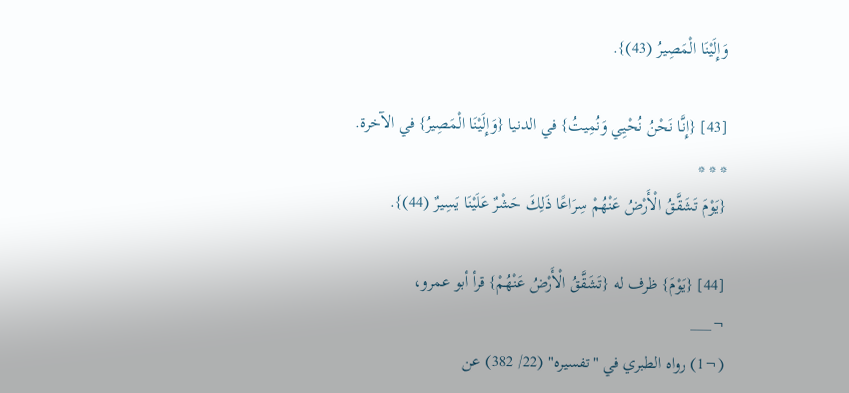وَإِلَيْنَا الْمَصِيرُ (43)}.

[43] {إِنَّا نَحْنُ نُحْيِي وَنُمِيتُ} في الدنيا {وَإِلَيْنَا الْمَصِيرُ} في الآخرة.
* * *
{يَوْمَ تَشَقَّقُ الْأَرْضُ عَنْهُمْ سِرَاعًا ذَلِكَ حَشْرٌ عَلَيْنَا يَسِيرٌ (44)}.

[44] {يَوْمَ} ظرف له {تَشَقَّقُ الْأَرْضُ عَنْهُمْ} قرأ أبو عمرو،
¬___
(¬1) رواه الطبري في "تفسيره" (22/ 382) عن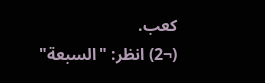كعب.
(¬2) انظر: "السبعة"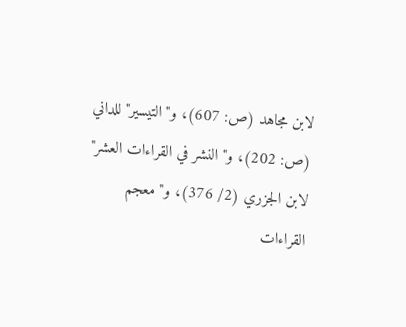لابن مجاهد (ص: 607)، و"التيسير" للداني (ص: 202)، و"النشر في القراءات العشر" لابن الجزري (2/ 376)، و"معجم القراءات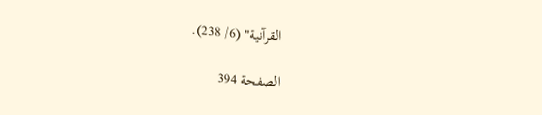القرآنية" (6/ 238).

الصفحة 394